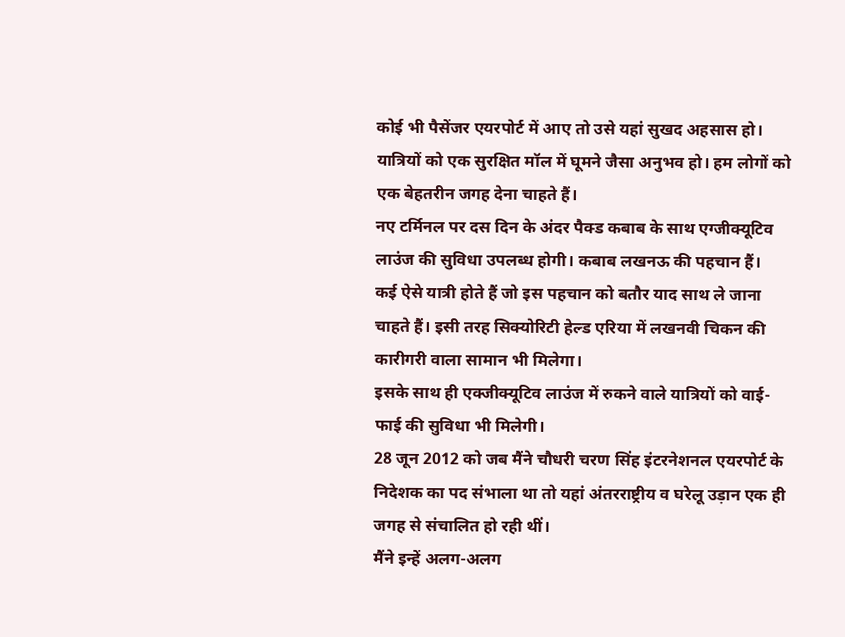कोई भी पैसेंजर एयरपोर्ट में आए तो उसे यहां सुखद अहसास हो। यात्रियों को एक सुरक्षित मॉल में घूमने जैसा अनुभव हो। हम लोगों को एक बेहतरीन जगह देना चाहते हैं।
नए टर्मिनल पर दस दिन के अंदर पैक्ड कबाब के साथ एग्जीक्यूटिव लाउंज की सुविधा उपलब्ध होगी। कबाब लखनऊ की पहचान हैं।
कई ऐसे यात्री होते हैं जो इस पहचान को बतौर याद साथ ले जाना चाहते हैं। इसी तरह सिक्योरिटी हेल्ड एरिया में लखनवी चिकन की कारीगरी वाला सामान भी मिलेगा।
इसके साथ ही एक्जीक्यूटिव लाउंज में रुकने वाले यात्रियों को वाई-फाई की सुविधा भी मिलेगी।
28 जून 2012 को जब मैंने चौधरी चरण सिंह इंटरनेशनल एयरपोर्ट के निदेशक का पद संभाला था तो यहां अंतरराष्ट्रीय व घरेलू उड़ान एक ही जगह से संचालित हो रही थीं।
मैंने इन्हें अलग-अलग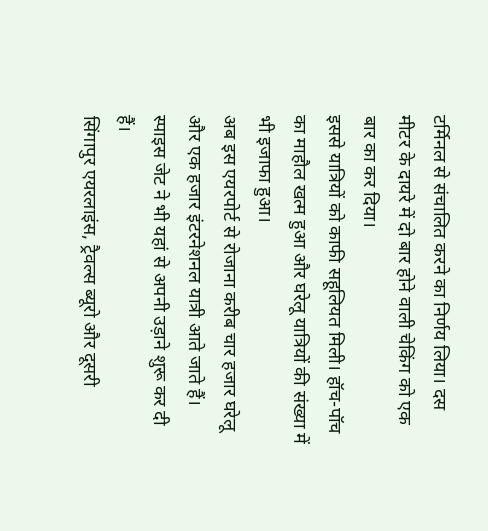टर्मिनल से संचालित करने का निर्णय लिया। दस मीटर के दायरे में दो बार होने वाली चेकिंग को एक बार का कर दिया।
इससे यात्रियों को काफी सहूलियत मिली। हॉच-पॉच का माहौल खत्म हुआ और घरेलू यात्रियों की संख्या में भी इजाफा हुआ।
अब इस एयरपोर्ट से रोजाना करीब चार हजार घरेलू और एक हजार इंटरनेशनल यात्री आते जाते हैं। स्पाइस जेट ने भी यहां से अपनी उड़ाने शुरू कर दी हैं।
सिंगापुर एयरलाइंस, ट्रैवल्स ब्यूरो और दूसरी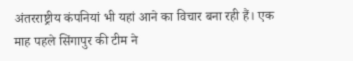अंतरराष्ट्रीय कंपनियां भी यहां आने का विचार बना रही हैं। एक माह पहले सिंगापुर की टीम ने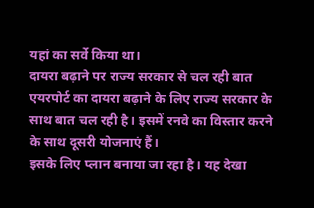यहां का सर्वे किया था।
दायरा बढ़ाने पर राज्य सरकार से चल रही बात एयरपोर्ट का दायरा बढ़ाने के लिए राज्य सरकार के साथ बात चल रही है। इसमें रनवे का विस्तार करने के साथ दूसरी योजनाएं हैं।
इसके लिए प्लान बनाया जा रहा है। यह देखा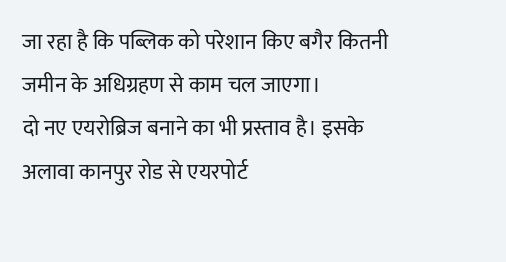जा रहा है कि पब्लिक को परेशान किए बगैर कितनी जमीन के अधिग्रहण से काम चल जाएगा।
दो नए एयरोब्रिज बनाने का भी प्रस्ताव है। इसके अलावा कानपुर रोड से एयरपोर्ट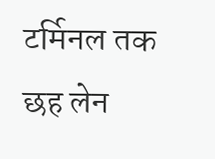टर्मिनल तक छह लेन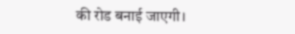की रोड बनाई जाएगी।